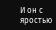И он с яростью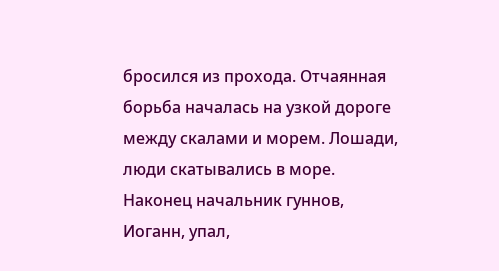бросился из прохода. Отчаянная борьба началась на узкой дороге между скалами и морем. Лошади, люди скатывались в море. Наконец начальник гуннов, Иоганн, упал,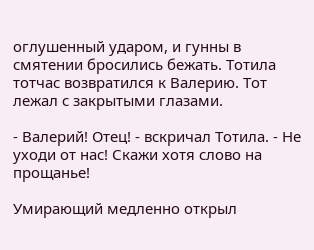оглушенный ударом, и гунны в смятении бросились бежать. Тотила тотчас возвратился к Валерию. Тот лежал с закрытыми глазами.

- Валерий! Отец! - вскричал Тотила. - Не уходи от нас! Скажи хотя слово на прощанье!

Умирающий медленно открыл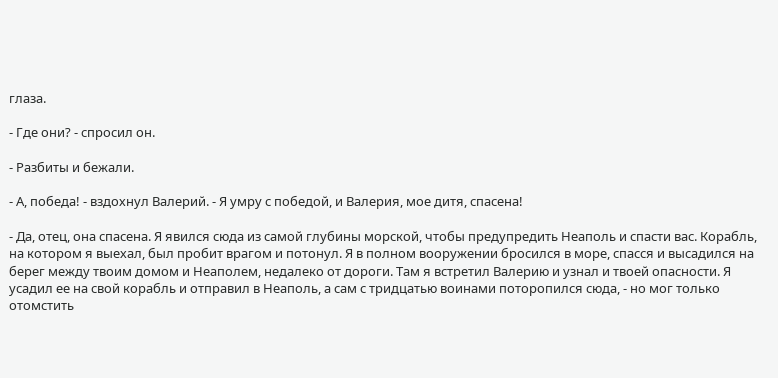глаза.

- Где они? - спросил он.

- Разбиты и бежали.

- А, победа! - вздохнул Валерий. - Я умру с победой, и Валерия, мое дитя, спасена!

- Да, отец, она спасена. Я явился сюда из самой глубины морской, чтобы предупредить Неаполь и спасти вас. Корабль, на котором я выехал, был пробит врагом и потонул. Я в полном вооружении бросился в море, спасся и высадился на берег между твоим домом и Неаполем, недалеко от дороги. Там я встретил Валерию и узнал и твоей опасности. Я усадил ее на свой корабль и отправил в Неаполь, а сам с тридцатью воинами поторопился сюда, - но мог только отомстить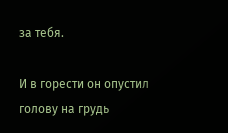за тебя.

И в горести он опустил голову на грудь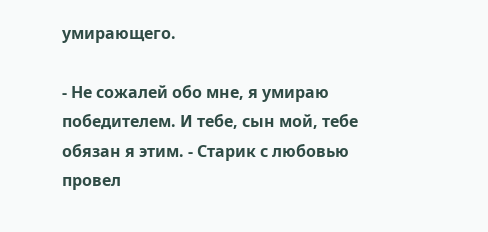умирающего.

- Не сожалей обо мне, я умираю победителем. И тебе, сын мой, тебе обязан я этим. - Старик с любовью провел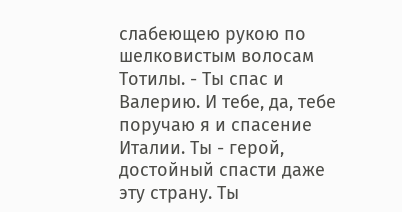слабеющею рукою по шелковистым волосам Тотилы. - Ты спас и Валерию. И тебе, да, тебе поручаю я и спасение Италии. Ты - герой, достойный спасти даже эту страну. Ты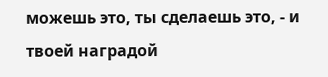можешь это, ты сделаешь это, - и твоей наградой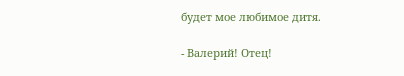будет мое любимое дитя.

- Валерий! Отец!